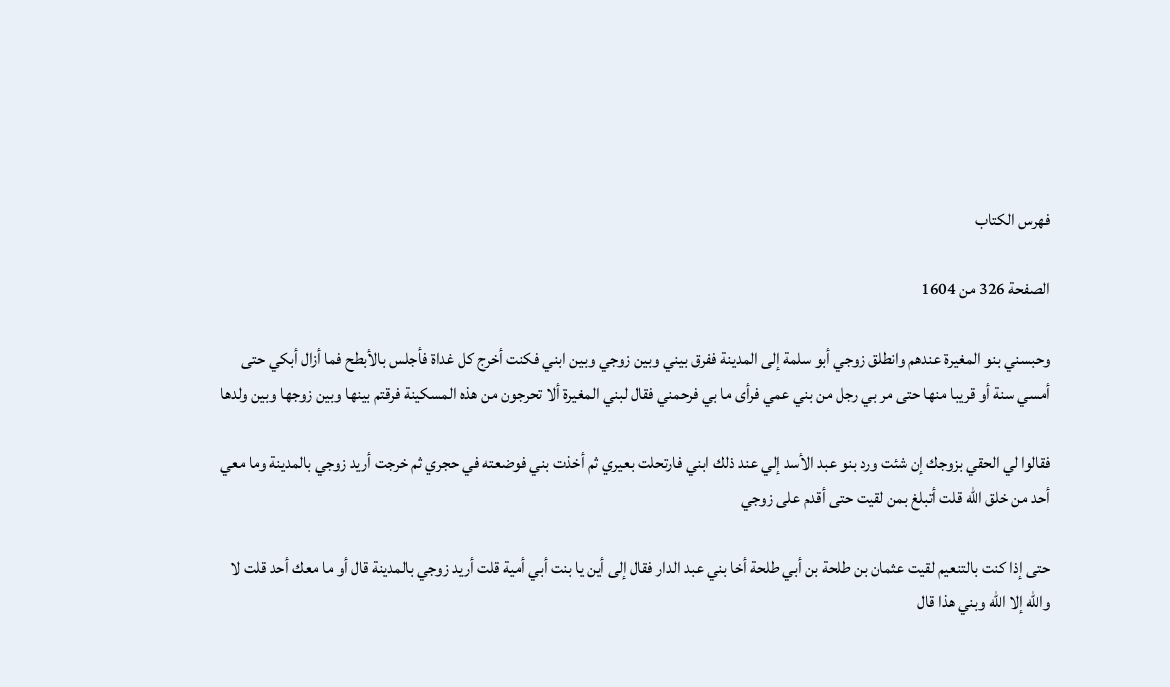فهرس الكتاب

الصفحة 326 من 1604

وحبسني بنو المغيرة عندهم وانطلق زوجي أبو سلمة إلى المدينة ففرق بيني وبين زوجي وبين ابني فكنت أخرج كل غداة فأجلس بالأبطح فما أزال أبكي حتى أمسي سنة أو قريبا منها حتى مر بي رجل من بني عمي فرأى ما بي فرحمني فقال لبني المغيرة ألا تحرجون من هذه المسكينة فرقتم بينها وبين زوجها وبين ولدها

فقالوا لي الحقي بزوجك إن شئت ورد بنو عبد الأسد إلي عند ذلك ابني فارتحلت بعيري ثم أخذت بني فوضعته في حجري ثم خرجت أريد زوجي بالمدينة وما معي أحد من خلق الله قلت أتبلغ بمن لقيت حتى أقدم على زوجي

حتى إذا كنت بالتنعيم لقيت عثمان بن طلحة بن أبي طلحة أخا بني عبد الدار فقال إلى أين يا بنت أبي أمية قلت أريد زوجي بالمدينة قال أو ما معك أحد قلت لا والله إلا الله وبني هذا قال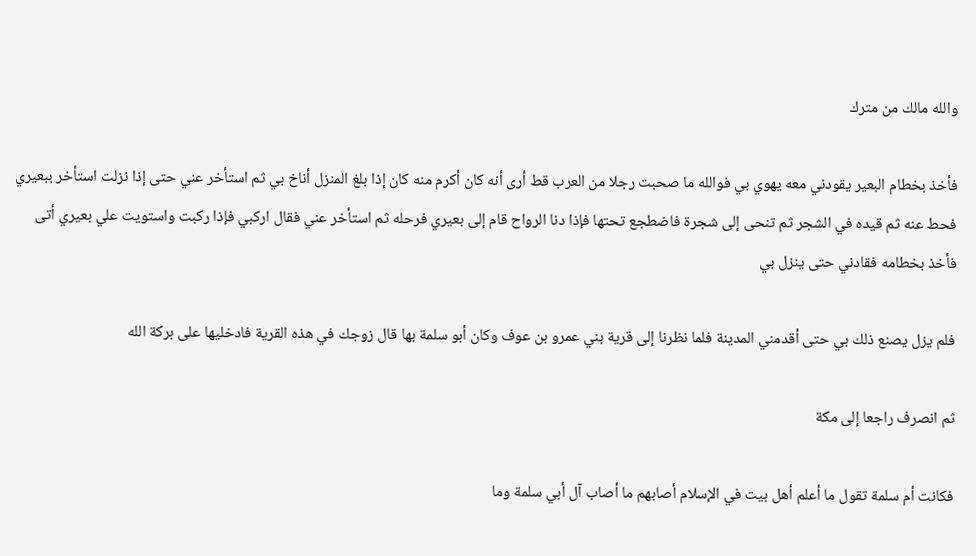والله مالك من مترك

فأخذ بخطام البعير يقودني معه يهوي بي فوالله ما صحبت رجلا من العرب قط أرى أنه كان أكرم منه كان إذا بلغ المنزل أناخ بي ثم استأخر عني حتى إذا نزلت استأخر ببعيري فحط عنه ثم قيده في الشجر ثم تنحى إلى شجرة فاضطجع تحتها فإذا دنا الرواح قام إلى بعيري فرحله ثم استأخر عني فقال اركبي فإذا ركبت واستويت علي بعيري أتى فأخذ بخطامه فقادني حتى ينزل بي

فلم يزل يصنع ذلك بي حتى أقدمني المدينة فلما نظرنا إلى قرية بني عمرو بن عوف وكان أبو سلمة بها قال زوجك في هذه القرية فادخليها على بركة الله

ثم انصرف راجعا إلى مكة

فكانت أم سلمة تقول ما أعلم أهل بيت في الإسلام أصابهم ما أصاب آل أبي سلمة وما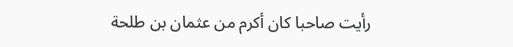رأيت صاحبا كان أكرم من عثمان بن طلحة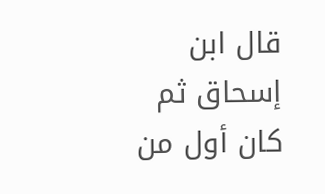قال ابن إسحاق ثم كان أول من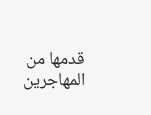قدمها من المهاجرين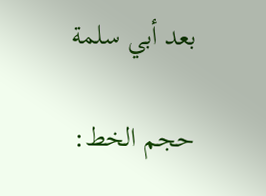بعد أبي سلمة

حجم الخط: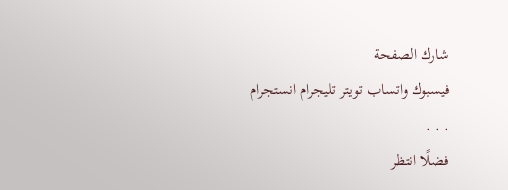شارك الصفحة
فيسبوك واتساب تويتر تليجرام انستجرام
. . .
فضلًا انتظر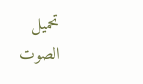تحميل الصوت